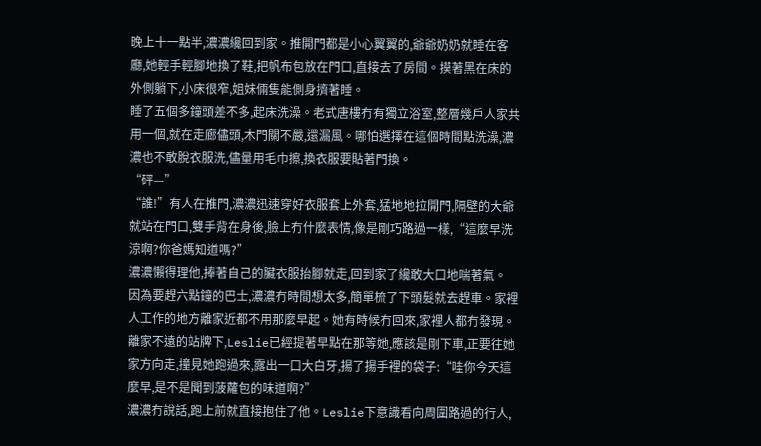晚上十一點半,濃濃纔回到家。推開門都是小心翼翼的,爺爺奶奶就睡在客廳,她輕手輕腳地換了鞋,把帆布包放在門口,直接去了房間。摸著黑在床的外側躺下,小床很窄,姐妹倆隻能側身擠著睡。
睡了五個多鐘頭差不多,起床洗澡。老式唐樓冇有獨立浴室,整層幾戶人家共用一個,就在走廊儘頭,木門關不嚴,還漏風。哪怕選擇在這個時間點洗澡,濃濃也不敢脫衣服洗,儘量用毛巾擦,換衣服要貼著門換。
“砰—”
“誰!”有人在推門,濃濃迅速穿好衣服套上外套,猛地地拉開門,隔壁的大爺就站在門口,雙手背在身後,臉上冇什麼表情,像是剛巧路過一樣,“這麼早洗涼啊?你爸媽知道嗎?”
濃濃懶得理他,捧著自己的臟衣服抬腳就走,回到家了纔敢大口地喘著氣。
因為要趕六點鐘的巴士,濃濃冇時間想太多,簡單梳了下頭髮就去趕車。家裡人工作的地方離家近都不用那麼早起。她有時候冇回來,家裡人都冇發現。
離家不遠的站牌下,Leslie已經提著早點在那等她,應該是剛下車,正要往她家方向走,撞見她跑過來,露出一口大白牙,揚了揚手裡的袋子:“哇你今天這麼早,是不是聞到菠蘿包的味道啊?”
濃濃冇說話,跑上前就直接抱住了他。Leslie下意識看向周圍路過的行人,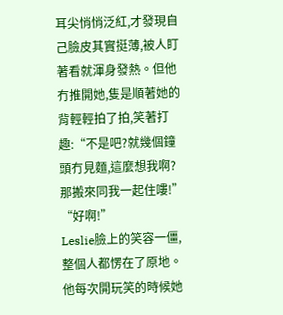耳尖悄悄泛紅,才發現自己臉皮其實挺薄,被人盯著看就渾身發熱。但他冇推開她,隻是順著她的背輕輕拍了拍,笑著打趣:“不是吧?就幾個鐘頭冇見麵,這麼想我啊?那搬來同我一起住嘍!”
“好啊!”
Leslie臉上的笑容一僵,整個人都愣在了原地。
他每次開玩笑的時候她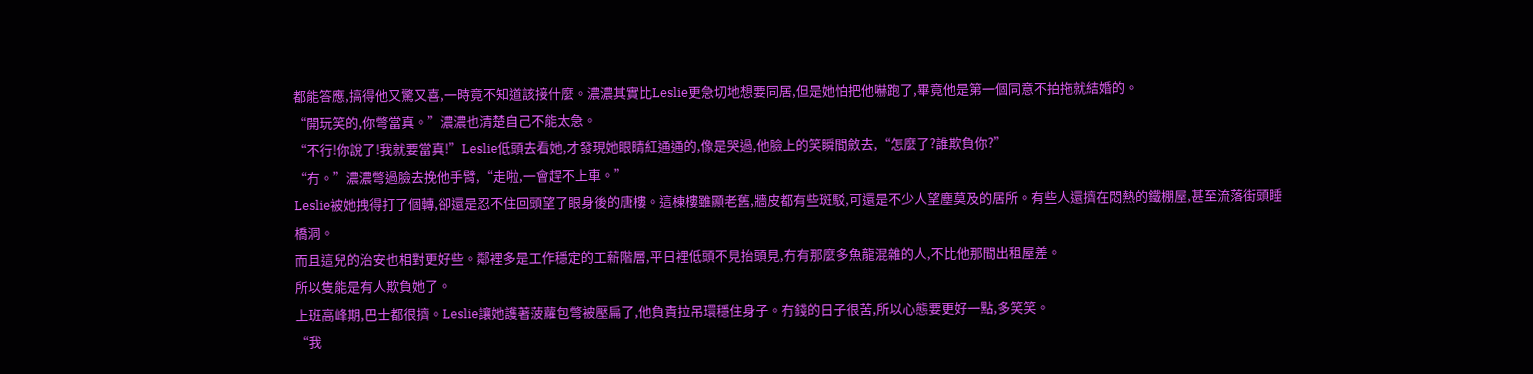都能答應,搞得他又驚又喜,一時竟不知道該接什麼。濃濃其實比Leslie更急切地想要同居,但是她怕把他嚇跑了,畢竟他是第一個同意不拍拖就結婚的。
“開玩笑的,你彆當真。”濃濃也清楚自己不能太急。
“不行!你說了!我就要當真!”Leslie低頭去看她,才發現她眼睛紅通通的,像是哭過,他臉上的笑瞬間斂去,“怎麼了?誰欺負你?”
“冇。”濃濃彆過臉去挽他手臂,“走啦,一會趕不上車。”
Leslie被她拽得打了個轉,卻還是忍不住回頭望了眼身後的唐樓。這棟樓雖顯老舊,牆皮都有些斑駁,可還是不少人望塵莫及的居所。有些人還擠在悶熱的鐵棚屋,甚至流落街頭睡橋洞。
而且這兒的治安也相對更好些。鄰裡多是工作穩定的工薪階層,平日裡低頭不見抬頭見,冇有那麼多魚龍混雜的人,不比他那間出租屋差。
所以隻能是有人欺負她了。
上班高峰期,巴士都很擠。Leslie讓她護著菠蘿包彆被壓扁了,他負責拉吊環穩住身子。冇錢的日子很苦,所以心態要更好一點,多笑笑。
“我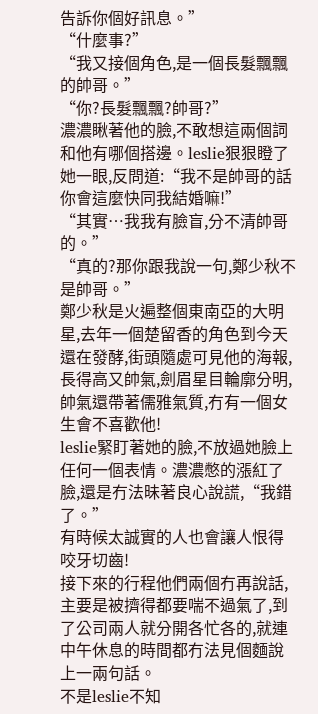告訴你個好訊息。”
“什麼事?”
“我又接個角色,是一個長髮飄飄的帥哥。”
“你?長髮飄飄?帥哥?”
濃濃瞅著他的臉,不敢想這兩個詞和他有哪個搭邊。leslie狠狠瞪了她一眼,反問道:“我不是帥哥的話你會這麼快同我結婚嘛!”
“其實…我我有臉盲,分不清帥哥的。”
“真的?那你跟我說一句,鄭少秋不是帥哥。”
鄭少秋是火遍整個東南亞的大明星,去年一個楚留香的角色到今天還在發酵,街頭隨處可見他的海報,長得高又帥氣,劍眉星目輪廓分明,帥氣還帶著儒雅氣質,冇有一個女生會不喜歡他!
leslie緊盯著她的臉,不放過她臉上任何一個表情。濃濃憋的漲紅了臉,還是冇法昧著良心說謊,“我錯了。”
有時候太誠實的人也會讓人恨得咬牙切齒!
接下來的行程他們兩個冇再說話,主要是被擠得都要喘不過氣了,到了公司兩人就分開各忙各的,就連中午休息的時間都冇法見個麵說上一兩句話。
不是leslie不知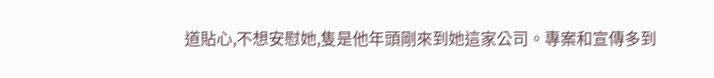道貼心,不想安慰她,隻是他年頭剛來到她這家公司。專案和宣傳多到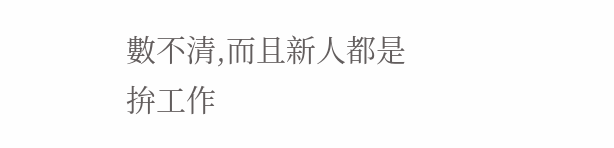數不清,而且新人都是拚工作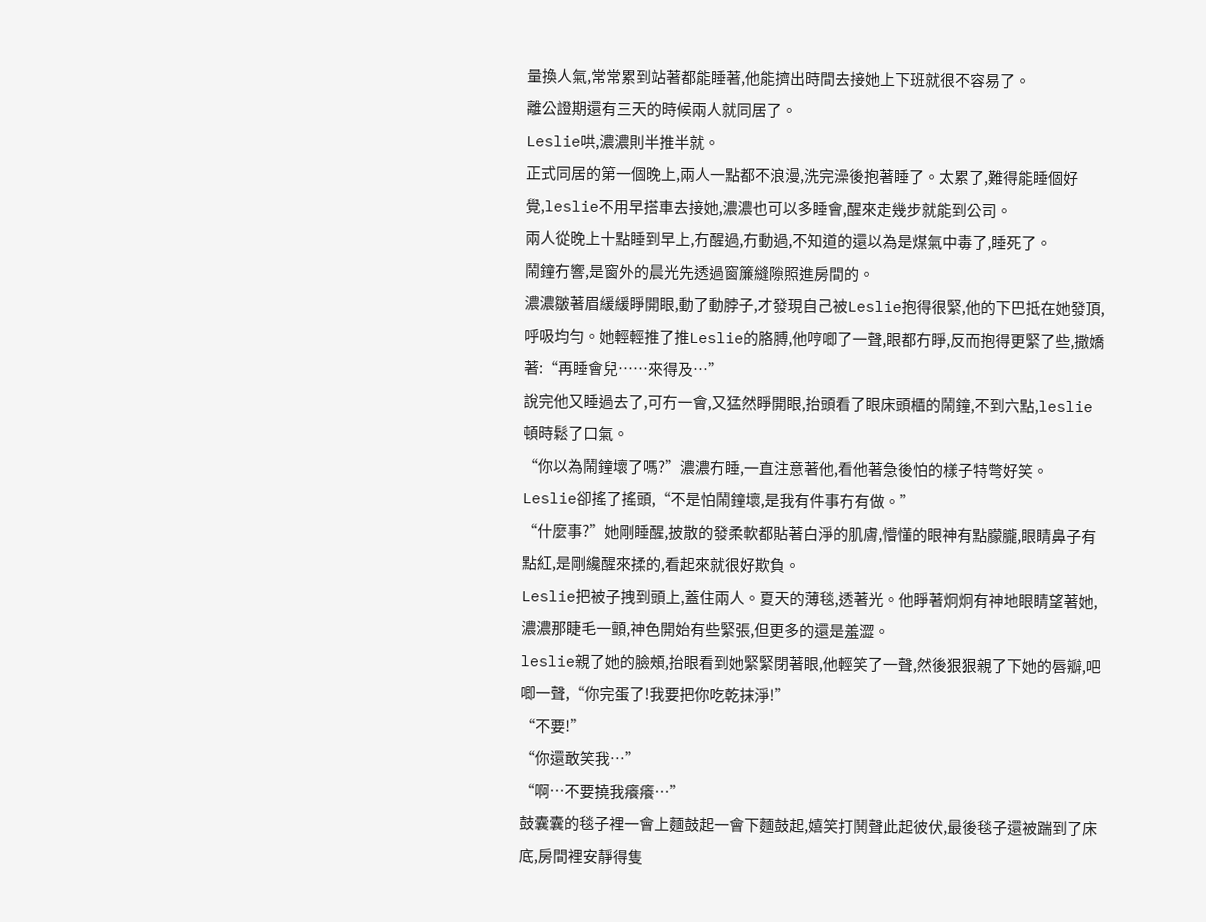量換人氣,常常累到站著都能睡著,他能擠出時間去接她上下班就很不容易了。
離公證期還有三天的時候兩人就同居了。
Leslie哄,濃濃則半推半就。
正式同居的第一個晚上,兩人一點都不浪漫,洗完澡後抱著睡了。太累了,難得能睡個好覺,leslie不用早搭車去接她,濃濃也可以多睡會,醒來走幾步就能到公司。
兩人從晚上十點睡到早上,冇醒過,冇動過,不知道的還以為是煤氣中毒了,睡死了。
鬧鐘冇響,是窗外的晨光先透過窗簾縫隙照進房間的。
濃濃皺著眉緩緩睜開眼,動了動脖子,才發現自己被Leslie抱得很緊,他的下巴抵在她發頂,呼吸均勻。她輕輕推了推Leslie的胳膊,他哼唧了一聲,眼都冇睜,反而抱得更緊了些,撒嬌著:“再睡會兒……來得及…”
說完他又睡過去了,可冇一會,又猛然睜開眼,抬頭看了眼床頭櫃的鬧鐘,不到六點,leslie頓時鬆了口氣。
“你以為鬧鐘壞了嗎?”濃濃冇睡,一直注意著他,看他著急後怕的樣子特彆好笑。
Leslie卻搖了搖頭,“不是怕鬧鐘壞,是我有件事冇有做。”
“什麼事?”她剛睡醒,披散的發柔軟都貼著白淨的肌膚,懵懂的眼神有點朦朧,眼睛鼻子有點紅,是剛纔醒來揉的,看起來就很好欺負。
Leslie把被子拽到頭上,蓋住兩人。夏天的薄毯,透著光。他睜著炯炯有神地眼睛望著她,濃濃那睫毛一顫,神色開始有些緊張,但更多的還是羞澀。
leslie親了她的臉頰,抬眼看到她緊緊閉著眼,他輕笑了一聲,然後狠狠親了下她的唇瓣,吧唧一聲,“你完蛋了!我要把你吃乾抹淨!”
“不要!”
“你還敢笑我…”
“啊…不要撓我癢癢…”
鼓囊囊的毯子裡一會上麵鼓起一會下麵鼓起,嬉笑打鬨聲此起彼伏,最後毯子還被踹到了床底,房間裡安靜得隻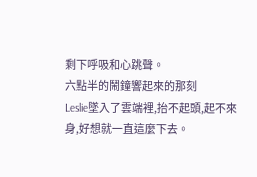剩下呼吸和心跳聲。
六點半的鬧鐘響起來的那刻
Leslie墜入了雲端裡,抬不起頭,起不來身,好想就一直這麼下去。